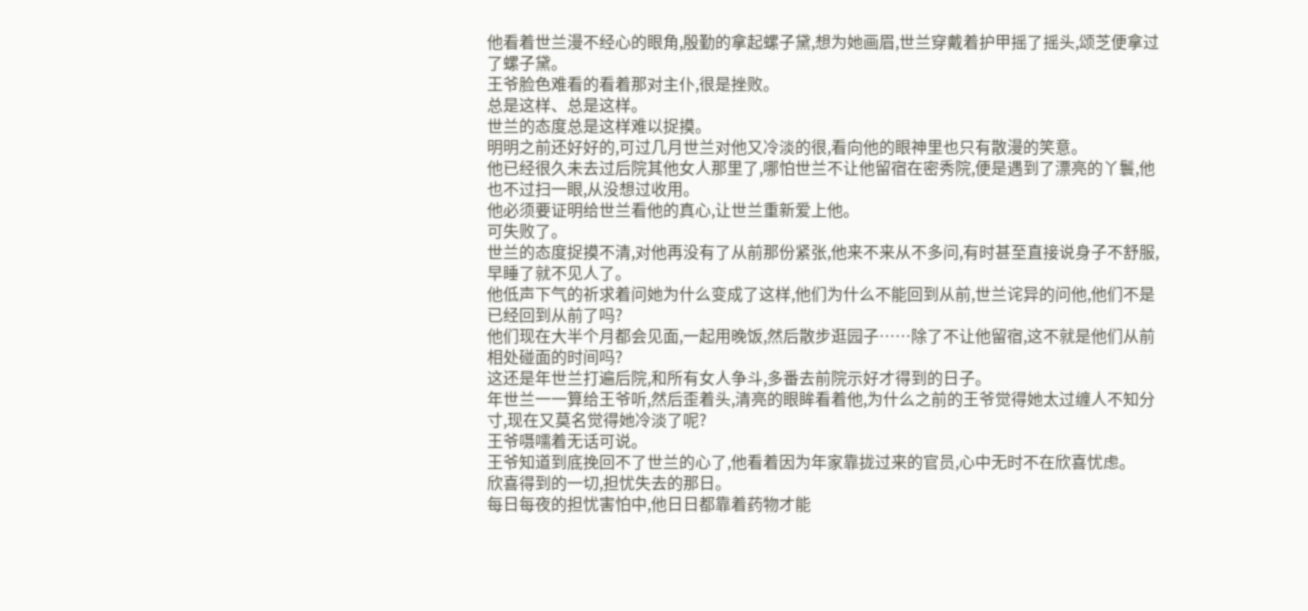他看着世兰漫不经心的眼角,殷勤的拿起螺子黛,想为她画眉,世兰穿戴着护甲摇了摇头,颂芝便拿过了螺子黛。
王爷脸色难看的看着那对主仆,很是挫败。
总是这样、总是这样。
世兰的态度总是这样难以捉摸。
明明之前还好好的,可过几月世兰对他又冷淡的很,看向他的眼神里也只有散漫的笑意。
他已经很久未去过后院其他女人那里了,哪怕世兰不让他留宿在密秀院,便是遇到了漂亮的丫鬟,他也不过扫一眼,从没想过收用。
他必须要证明给世兰看他的真心,让世兰重新爱上他。
可失败了。
世兰的态度捉摸不清,对他再没有了从前那份紧张,他来不来从不多问,有时甚至直接说身子不舒服,早睡了就不见人了。
他低声下气的祈求着问她为什么变成了这样,他们为什么不能回到从前,世兰诧异的问他,他们不是已经回到从前了吗?
他们现在大半个月都会见面,一起用晚饭,然后散步逛园子……除了不让他留宿,这不就是他们从前相处碰面的时间吗?
这还是年世兰打遍后院,和所有女人争斗,多番去前院示好才得到的日子。
年世兰一一算给王爷听,然后歪着头,清亮的眼眸看着他,为什么之前的王爷觉得她太过缠人不知分寸,现在又莫名觉得她冷淡了呢?
王爷嗫嚅着无话可说。
王爷知道到底挽回不了世兰的心了,他看着因为年家靠拢过来的官员,心中无时不在欣喜忧虑。
欣喜得到的一切,担忧失去的那日。
每日每夜的担忧害怕中,他日日都靠着药物才能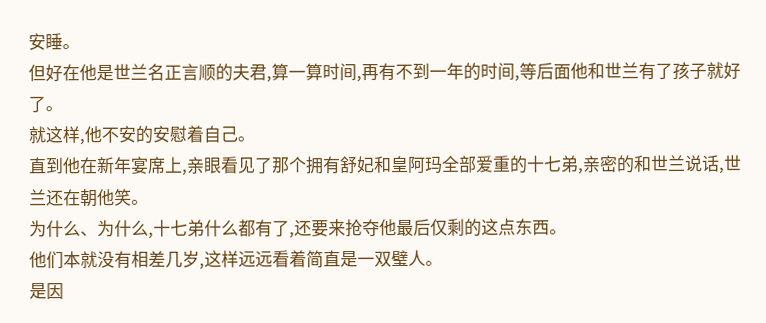安睡。
但好在他是世兰名正言顺的夫君,算一算时间,再有不到一年的时间,等后面他和世兰有了孩子就好了。
就这样,他不安的安慰着自己。
直到他在新年宴席上,亲眼看见了那个拥有舒妃和皇阿玛全部爱重的十七弟,亲密的和世兰说话,世兰还在朝他笑。
为什么、为什么,十七弟什么都有了,还要来抢夺他最后仅剩的这点东西。
他们本就没有相差几岁,这样远远看着简直是一双璧人。
是因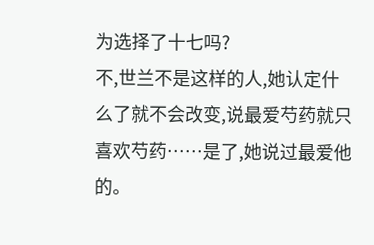为选择了十七吗?
不,世兰不是这样的人,她认定什么了就不会改变,说最爱芍药就只喜欢芍药……是了,她说过最爱他的。